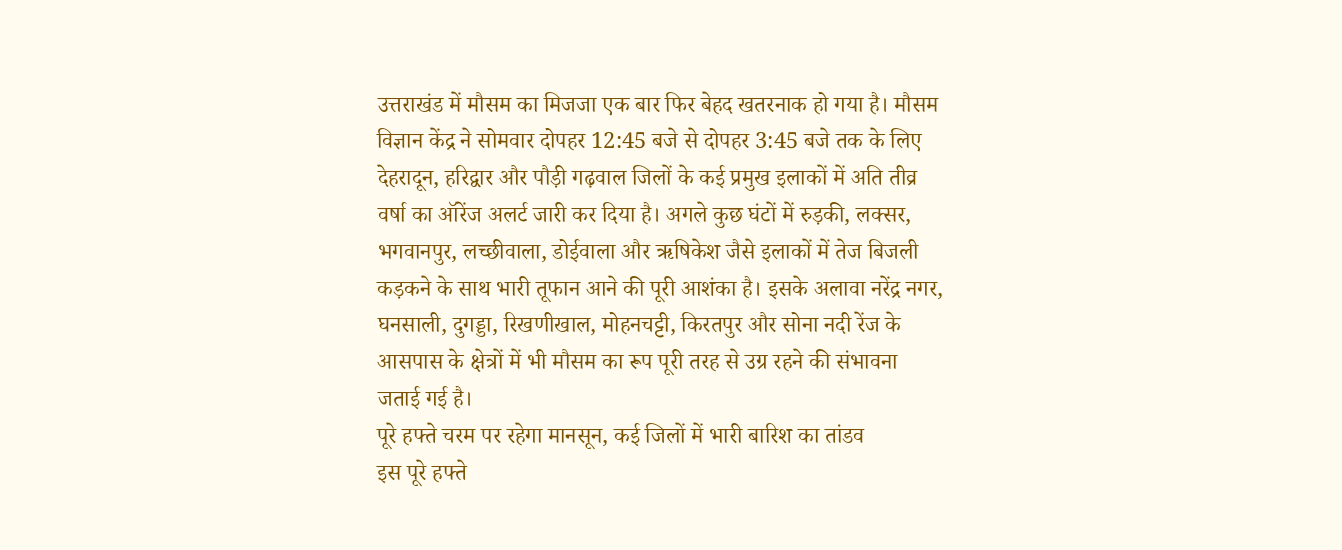उत्तराखंड में मौसम का मिजजा एक बार फिर बेहद खतरनाक हो गया है। मौसम विज्ञान केंद्र ने सोमवार दोपहर 12:45 बजे से दोपहर 3:45 बजे तक के लिए देहरादून, हरिद्वार और पौड़ी गढ़वाल जिलों के कई प्रमुख इलाकों में अति तीव्र वर्षा का ऑरेंज अलर्ट जारी कर दिया है। अगले कुछ घंटों में रुड़की, लक्सर, भगवानपुर, लच्छीवाला, डोईवाला और ऋषिकेश जैसे इलाकों में तेज बिजली कड़कने के साथ भारी तूफान आने की पूरी आशंका है। इसके अलावा नरेंद्र नगर, घनसाली, दुगड्डा, रिखणीखाल, मोहनचट्टी, किरतपुर और सोना नदी रेंज के आसपास के क्षेत्रों में भी मौसम का रूप पूरी तरह से उग्र रहने की संभावना जताई गई है।
पूरे हफ्ते चरम पर रहेगा मानसून, कई जिलों में भारी बारिश का तांडव
इस पूरे हफ्ते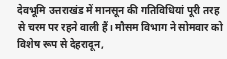देवभूमि उत्तराखंड में मानसून की गतिविधियां पूरी तरह से चरम पर रहने वाली हैं। मौसम विभाग ने सोमवार को विशेष रूप से देहरादून,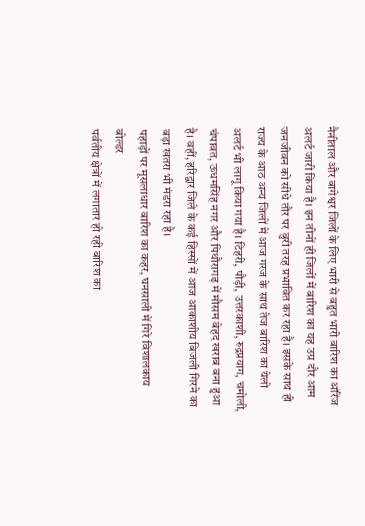नैनीताल और बागेश्वर जिलों के लिए भारी से बहुत भारी बारिश का ऑरेंज अलर्ट जारी किया है। इन तीनों ही जिलों में बारिश का यह उग्र दौर आम जनजीवन को सीधे तौर पर बुरी तरह प्रभावित कर रहा है। इसके साथ ही राज्य के आठ अन्य जिलों में आज गरज के साथ तेज बारिश का येलो अलर्ट भी लागू किया गया है। टिहरी, पौड़ी, उत्तरकाशी, रुद्रप्रयाग, चमोली, चंपावत, ऊधमसिंह नगर और पिथौरागढ़ में मौसम बेहद खराब बना हुआ है। वहीं, हरिद्वार जिले के कई हिस्सों में आज आकाशीय बिजली गिरने का बड़ा खतरा भी मंडरा रहा है।
पहाड़ों पर मूसलाधार बारिश का कहर, घनसाली में गिरे विशालकाय बोल्डर
पर्वतीय क्षेत्रों में लगातार हो रही बारिश का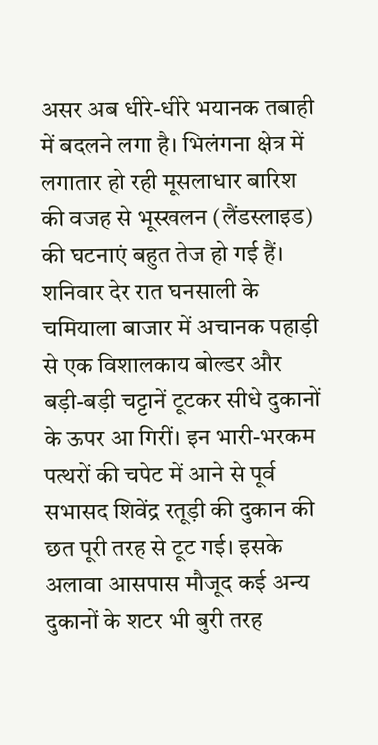असर अब धीरे-धीरे भयानक तबाही में बदलने लगा है। भिलंगना क्षेत्र में लगातार हो रही मूसलाधार बारिश की वजह से भूस्खलन (लैंडस्लाइड) की घटनाएं बहुत तेज हो गई हैं। शनिवार देर रात घनसाली के चमियाला बाजार में अचानक पहाड़ी से एक विशालकाय बोल्डर और बड़ी-बड़ी चट्टानें टूटकर सीधे दुकानों के ऊपर आ गिरीं। इन भारी-भरकम पत्थरों की चपेट में आने से पूर्व सभासद शिवेंद्र रतूड़ी की दुकान की छत पूरी तरह से टूट गई। इसके अलावा आसपास मौजूद कई अन्य दुकानों के शटर भी बुरी तरह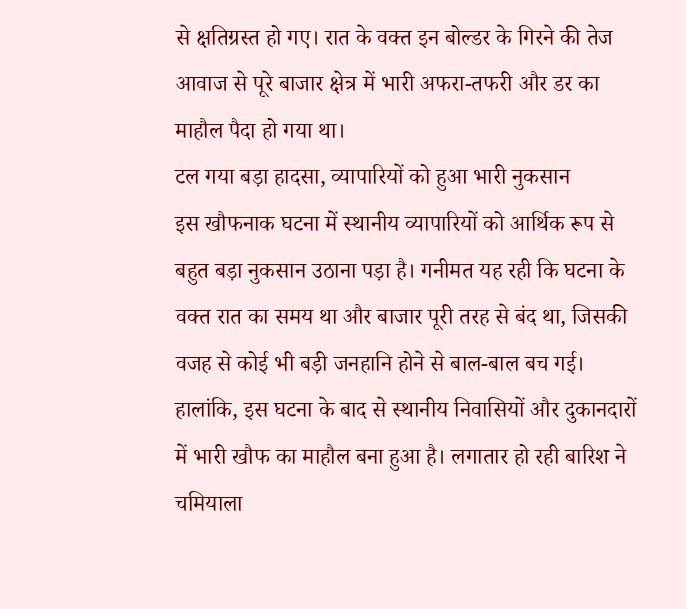से क्षतिग्रस्त हो गए। रात के वक्त इन बोल्डर के गिरने की तेज आवाज से पूरे बाजार क्षेत्र में भारी अफरा-तफरी और डर का माहौल पैदा हो गया था।
टल गया बड़ा हादसा, व्यापारियों को हुआ भारी नुकसान
इस खौफनाक घटना में स्थानीय व्यापारियों को आर्थिक रूप से बहुत बड़ा नुकसान उठाना पड़ा है। गनीमत यह रही कि घटना के वक्त रात का समय था और बाजार पूरी तरह से बंद था, जिसकी वजह से कोई भी बड़ी जनहानि होने से बाल-बाल बच गई। हालांकि, इस घटना के बाद से स्थानीय निवासियों और दुकानदारों में भारी खौफ का माहौल बना हुआ है। लगातार हो रही बारिश ने चमियाला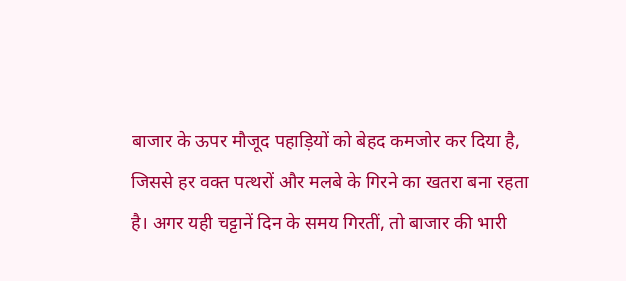बाजार के ऊपर मौजूद पहाड़ियों को बेहद कमजोर कर दिया है, जिससे हर वक्त पत्थरों और मलबे के गिरने का खतरा बना रहता है। अगर यही चट्टानें दिन के समय गिरतीं, तो बाजार की भारी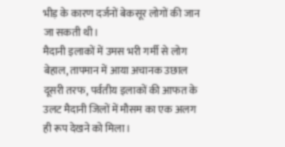भीड़ के कारण दर्जनों बेकसूर लोगों की जान जा सकती थी।
मैदानी इलाकों में उमस भरी गर्मी से लोग बेहाल, तापमान में आया अचानक उछाल
दूसरी तरफ, पर्वतीय इलाकों की आफत के उलट मैदानी जिलों में मौसम का एक अलग ही रूप देखने को मिला।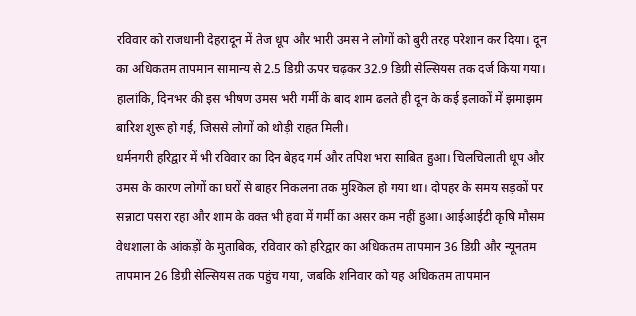रविवार को राजधानी देहरादून में तेज धूप और भारी उमस ने लोगों को बुरी तरह परेशान कर दिया। दून का अधिकतम तापमान सामान्य से 2.5 डिग्री ऊपर चढ़कर 32.9 डिग्री सेल्सियस तक दर्ज किया गया। हालांकि, दिनभर की इस भीषण उमस भरी गर्मी के बाद शाम ढलते ही दून के कई इलाकों में झमाझम बारिश शुरू हो गई, जिससे लोगों को थोड़ी राहत मिली।
धर्मनगरी हरिद्वार में भी रविवार का दिन बेहद गर्म और तपिश भरा साबित हुआ। चिलचिलाती धूप और उमस के कारण लोगों का घरों से बाहर निकलना तक मुश्किल हो गया था। दोपहर के समय सड़कों पर सन्नाटा पसरा रहा और शाम के वक्त भी हवा में गर्मी का असर कम नहीं हुआ। आईआईटी कृषि मौसम वेधशाला के आंकड़ों के मुताबिक, रविवार को हरिद्वार का अधिकतम तापमान 36 डिग्री और न्यूनतम तापमान 26 डिग्री सेल्सियस तक पहुंच गया, जबकि शनिवार को यह अधिकतम तापमान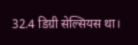32.4 डिग्री सेल्सियस था।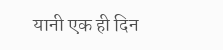यानी एक ही दिन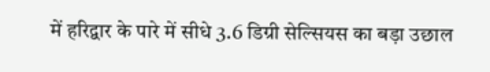में हरिद्वार के पारे में सीधे 3.6 डिग्री सेल्सियस का बड़ा उछाल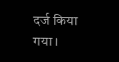दर्ज किया गया।